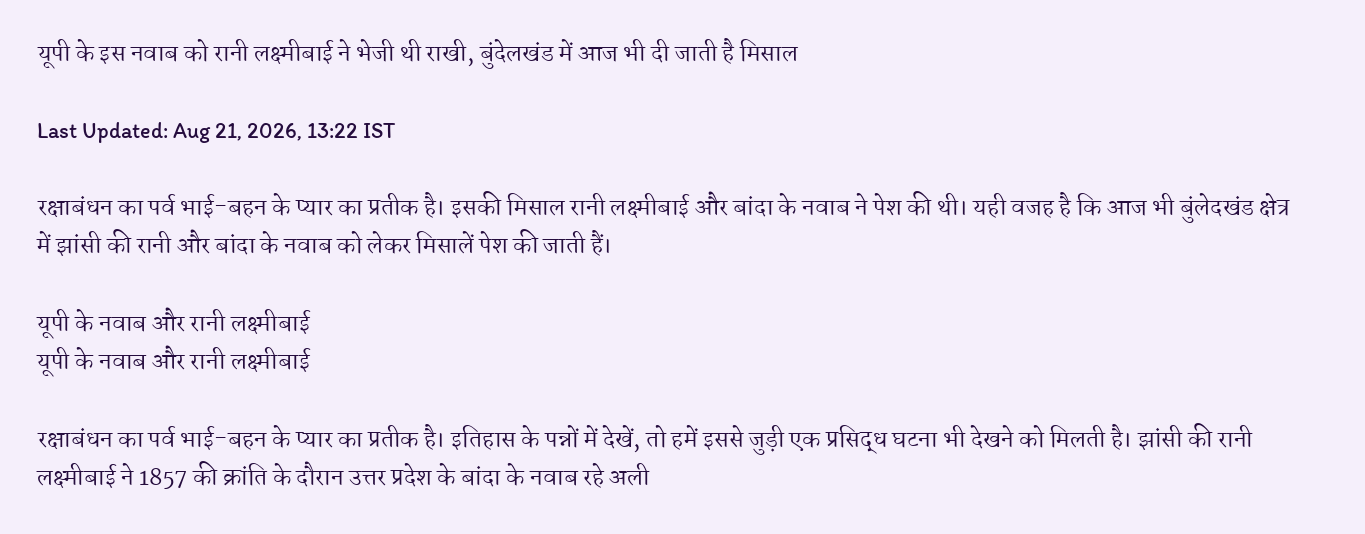यूपी के इस नवाब को रानी लक्ष्मीबाई ने भेजी थी राखी, बुंदेलखंड में आज भी दी जाती है मिसाल

Last Updated: Aug 21, 2026, 13:22 IST

रक्षाबंधन का पर्व भाई-बहन के प्यार का प्रतीक है। इसकी मिसाल रानी लक्ष्मीबाई और बांदा के नवाब ने पेश की थी। यही वजह है कि आज भी बुंलेदखंड क्षेत्र में झांसी की रानी और बांदा के नवाब को लेकर मिसालें पेश की जाती हैं।

यूपी के नवाब और रानी लक्ष्मीबाई
यूपी के नवाब और रानी लक्ष्मीबाई

रक्षाबंधन का पर्व भाई-बहन के प्यार का प्रतीक है। इतिहास के पन्नों में देखें, तो हमें इससे जुड़ी एक प्रसिद्ध घटना भी देखने को मिलती है। झांसी की रानी लक्ष्मीबाई ने 1857 की क्रांति के दौरान उत्तर प्रदेश के बांदा के नवाब रहे अली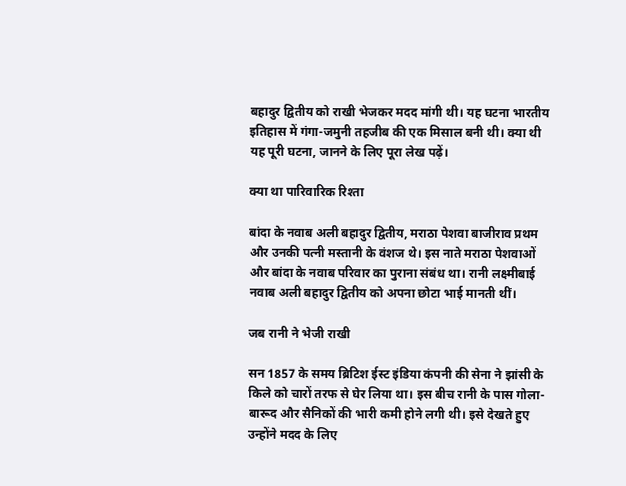बहादुर द्वितीय को राखी भेजकर मदद मांगी थी। यह घटना भारतीय इतिहास में गंगा-जमुनी तहजीब की एक मिसाल बनी थी। क्या थी यह पूरी घटना, जानने के लिए पूरा लेख पढ़ें।

क्या था पारिवारिक रिश्ता

बांदा के नवाब अली बहादुर द्वितीय, मराठा पेशवा बाजीराव प्रथम और उनकी पत्नी मस्तानी के वंशज थे। इस नाते मराठा पेशवाओं और बांदा के नवाब परिवार का पुराना संबंध था। रानी लक्ष्मीबाई नवाब अली बहादुर द्वितीय को अपना छोटा भाई मानती थीं।

जब रानी ने भेजी राखी

सन 1857 के समय ब्रिटिश ईस्ट इंडिया कंपनी की सेना ने झांसी के किले को चारों तरफ से घेर लिया था। इस बीच रानी के पास गोला-बारूद और सैनिकों की भारी कमी होने लगी थी। इसे देखते हुए उन्होंने मदद के लिए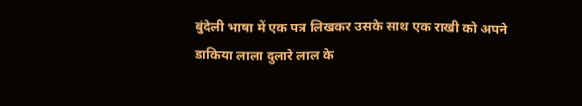बुंदेली भाषा में एक पत्र लिखकर उसके साथ एक राखी को अपने डाकिया लाला दुलारे लाल के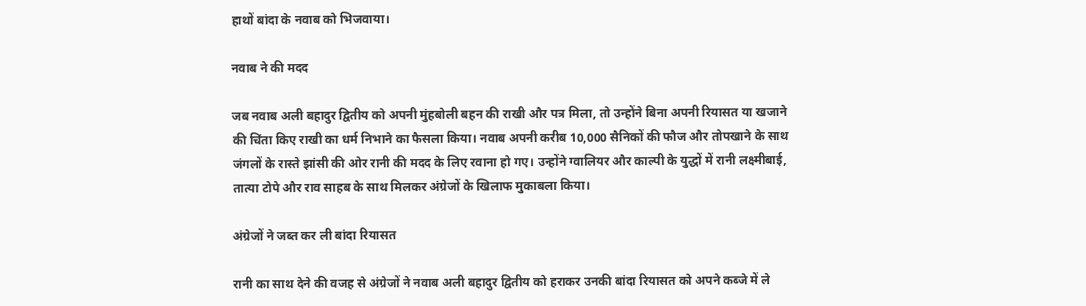हाथों बांदा के नवाब को भिजवाया।

नवाब ने की मदद

जब नवाब अली बहादुर द्वितीय को अपनी मुंहबोली बहन की राखी और पत्र मिला, तो उन्होंने बिना अपनी रियासत या खजाने की चिंता किए राखी का धर्म निभाने का फैसला किया। नवाब अपनी करीब 10,000 सैनिकों की फौज और तोपखाने के साथ जंगलों के रास्ते झांसी की ओर रानी की मदद के लिए रवाना हो गए। उन्होंने ग्वालियर और काल्पी के युद्धों में रानी लक्ष्मीबाई, तात्या टोपे और राव साहब के साथ मिलकर अंग्रेजों के खिलाफ मुकाबला किया।

अंग्रेजों ने जब्त कर ली बांदा रियासत

रानी का साथ देने की वजह से अंग्रेजों ने नवाब अली बहादुर द्वितीय को हराकर उनकी बांदा रियासत को अपने कब्जे में ले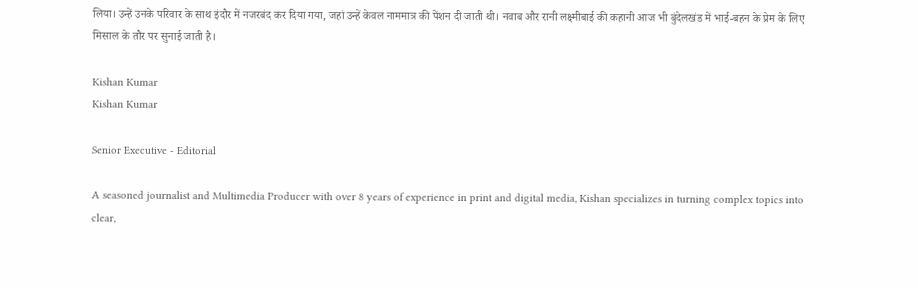लिया। उन्हें उनके परिवार के साथ इंदौर में नजरबंद कर दिया गया, जहां उन्हें केवल नाममात्र की पेंशन दी जाती थी। नवाब और रानी लक्ष्मीबाई की कहानी आज भी बुंदेलखंड में भाई-बहन के प्रेम के लिए मिसाल के तौर पर सुनाई जाती है।

Kishan Kumar
Kishan Kumar

Senior Executive - Editorial

A seasoned journalist and Multimedia Producer with over 8 years of experience in print and digital media, Kishan specializes in turning complex topics into clear,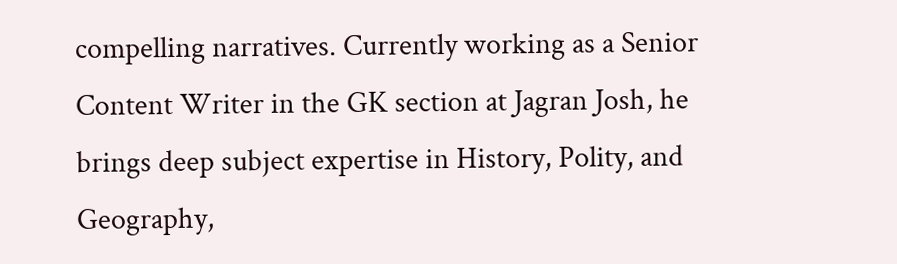compelling narratives. Currently working as a Senior Content Writer in the GK section at Jagran Josh, he brings deep subject expertise in History, Polity, and Geography,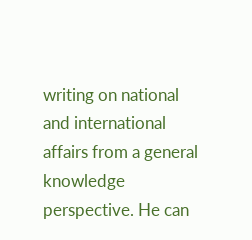writing on national and international affairs from a general knowledge perspective. He can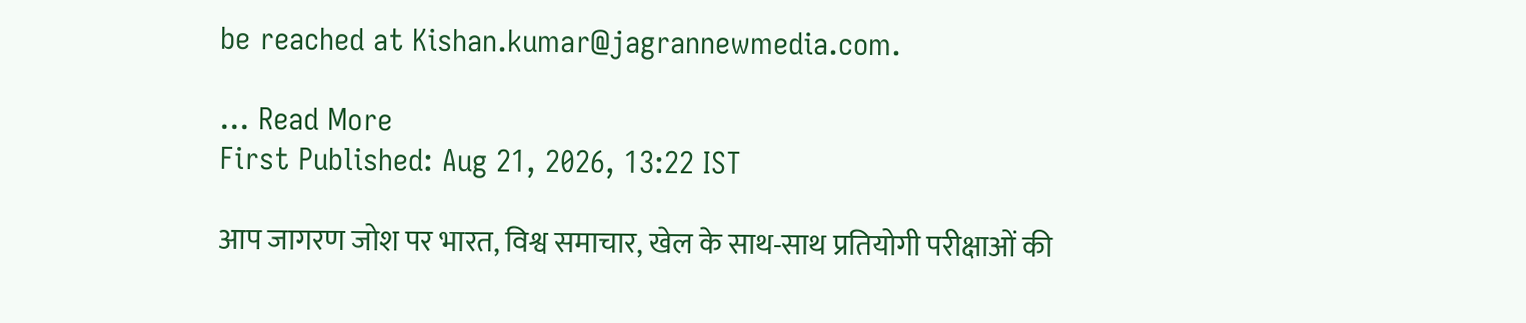be reached at Kishan.kumar@jagrannewmedia.com.

... Read More
First Published: Aug 21, 2026, 13:22 IST

आप जागरण जोश पर भारत, विश्व समाचार, खेल के साथ-साथ प्रतियोगी परीक्षाओं की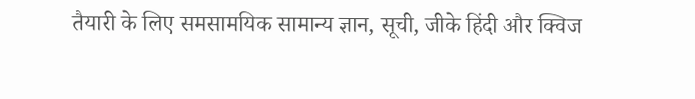तैयारी के लिए समसामयिक सामान्य ज्ञान, सूची, जीके हिंदी और क्विज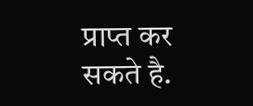प्राप्त कर सकते है.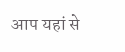आप यहां से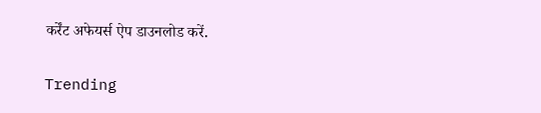कर्रेंट अफेयर्स ऐप डाउनलोड करें.

Trending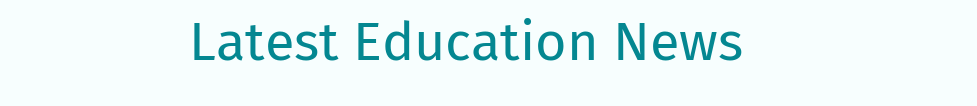Latest Education News